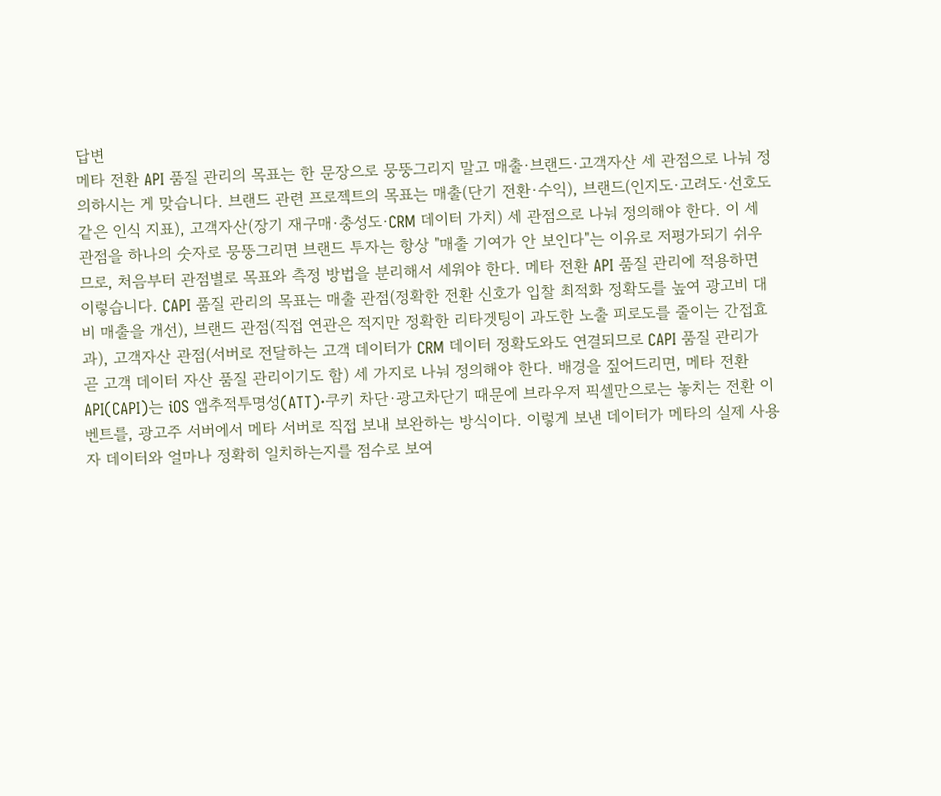답변
메타 전환 API 품질 관리의 목표는 한 문장으로 뭉뚱그리지 말고 매출·브랜드·고객자산 세 관점으로 나눠 정의하시는 게 맞습니다. 브랜드 관련 프로젝트의 목표는 매출(단기 전환·수익), 브랜드(인지도·고려도·선호도 같은 인식 지표), 고객자산(장기 재구매·충성도·CRM 데이터 가치) 세 관점으로 나눠 정의해야 한다. 이 세 관점을 하나의 숫자로 뭉뚱그리면 브랜드 투자는 항상 "매출 기여가 안 보인다"는 이유로 저평가되기 쉬우므로, 처음부터 관점별로 목표와 측정 방법을 분리해서 세워야 한다. 메타 전환 API 품질 관리에 적용하면 이렇습니다. CAPI 품질 관리의 목표는 매출 관점(정확한 전환 신호가 입찰 최적화 정확도를 높여 광고비 대비 매출을 개선), 브랜드 관점(직접 연관은 적지만 정확한 리타겟팅이 과도한 노출 피로도를 줄이는 간접효과), 고객자산 관점(서버로 전달하는 고객 데이터가 CRM 데이터 정확도와도 연결되므로 CAPI 품질 관리가 곧 고객 데이터 자산 품질 관리이기도 함) 세 가지로 나눠 정의해야 한다. 배경을 짚어드리면, 메타 전환 API(CAPI)는 iOS 앱추적투명성(ATT)·쿠키 차단·광고차단기 때문에 브라우저 픽셀만으로는 놓치는 전환 이벤트를, 광고주 서버에서 메타 서버로 직접 보내 보완하는 방식이다. 이렇게 보낸 데이터가 메타의 실제 사용자 데이터와 얼마나 정확히 일치하는지를 점수로 보여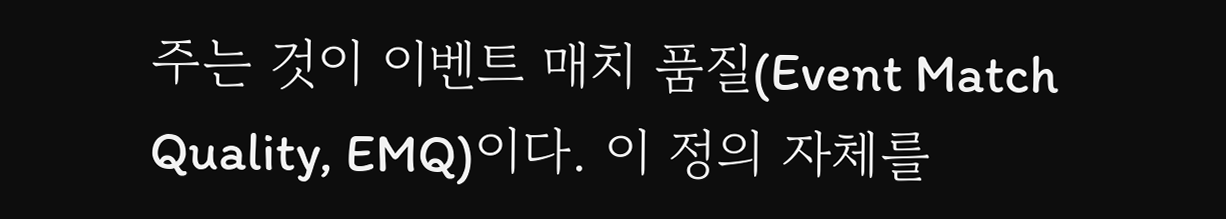주는 것이 이벤트 매치 품질(Event Match Quality, EMQ)이다. 이 정의 자체를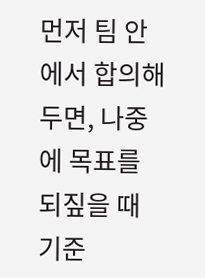먼저 팀 안에서 합의해두면, 나중에 목표를 되짚을 때 기준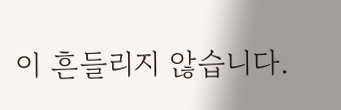이 흔들리지 않습니다.